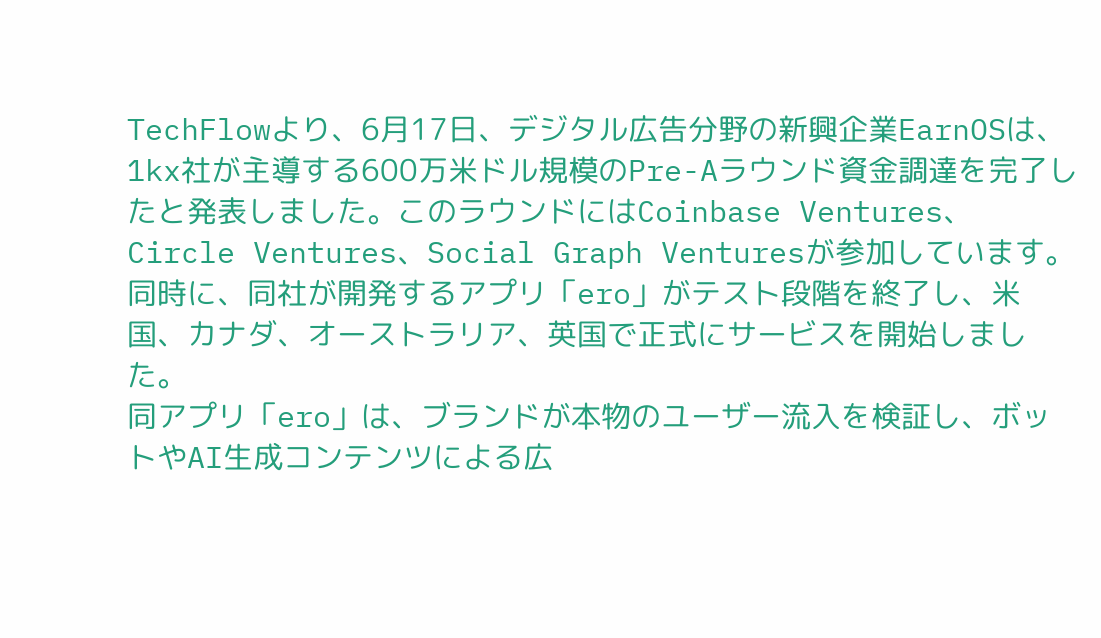TechFlowより、6月17日、デジタル広告分野の新興企業EarnOSは、1kx社が主導する600万米ドル規模のPre-Aラウンド資金調達を完了したと発表しました。このラウンドにはCoinbase Ventures、Circle Ventures、Social Graph Venturesが参加しています。同時に、同社が開発するアプリ「ero」がテスト段階を終了し、米国、カナダ、オーストラリア、英国で正式にサービスを開始しました。
同アプリ「ero」は、ブランドが本物のユーザー流入を検証し、ボットやAI生成コンテンツによる広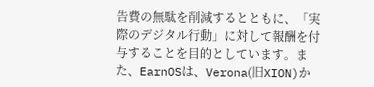告費の無駄を削減するとともに、「実際のデジタル行動」に対して報酬を付与することを目的としています。また、EarnOSは、Verona(旧XION)か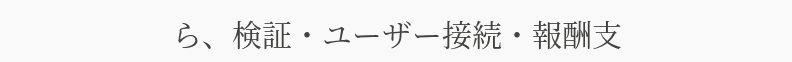ら、検証・ユーザー接続・報酬支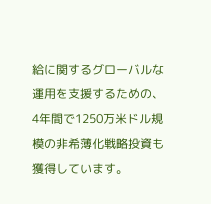給に関するグローバルな運用を支援するための、4年間で1250万米ドル規模の非希薄化戦略投資も獲得しています。